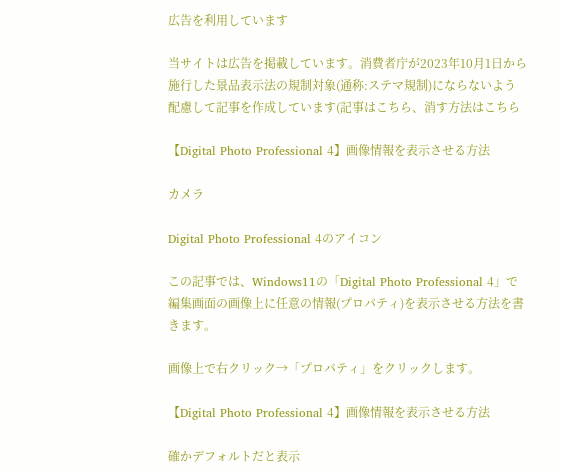広告を利用しています

当サイトは広告を掲載しています。消費者庁が2023年10月1日から施行した景品表示法の規制対象(通称:ステマ規制)にならないよう配慮して記事を作成しています(記事はこちら、消す方法はこちら

【Digital Photo Professional 4】画像情報を表示させる方法

カメラ

Digital Photo Professional 4のアイコン

この記事では、Windows11の「Digital Photo Professional 4」で編集画面の画像上に任意の情報(プロパティ)を表示させる方法を書きます。

画像上で右クリック→「プロパティ」をクリックします。

【Digital Photo Professional 4】画像情報を表示させる方法

確かデフォルトだと表示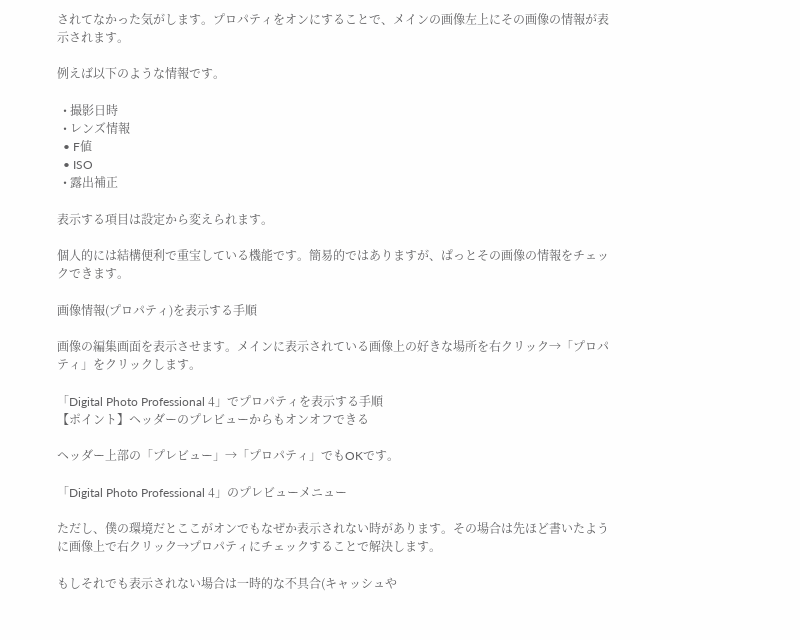されてなかった気がします。プロパティをオンにすることで、メインの画像左上にその画像の情報が表示されます。

例えば以下のような情報です。

  • 撮影日時
  • レンズ情報
  • F値
  • ISO
  • 露出補正

表示する項目は設定から変えられます。

個人的には結構便利で重宝している機能です。簡易的ではありますが、ぱっとその画像の情報をチェックできます。

画像情報(プロパティ)を表示する手順

画像の編集画面を表示させます。メインに表示されている画像上の好きな場所を右クリック→「プロパティ」をクリックします。

「Digital Photo Professional 4」でプロパティを表示する手順
【ポイント】ヘッダーのプレビューからもオンオフできる

ヘッダー上部の「プレビュー」→「プロパティ」でもOKです。

「Digital Photo Professional 4」のプレビューメニュー

ただし、僕の環境だとここがオンでもなぜか表示されない時があります。その場合は先ほど書いたように画像上で右クリック→プロパティにチェックすることで解決します。

もしそれでも表示されない場合は一時的な不具合(キャッシュや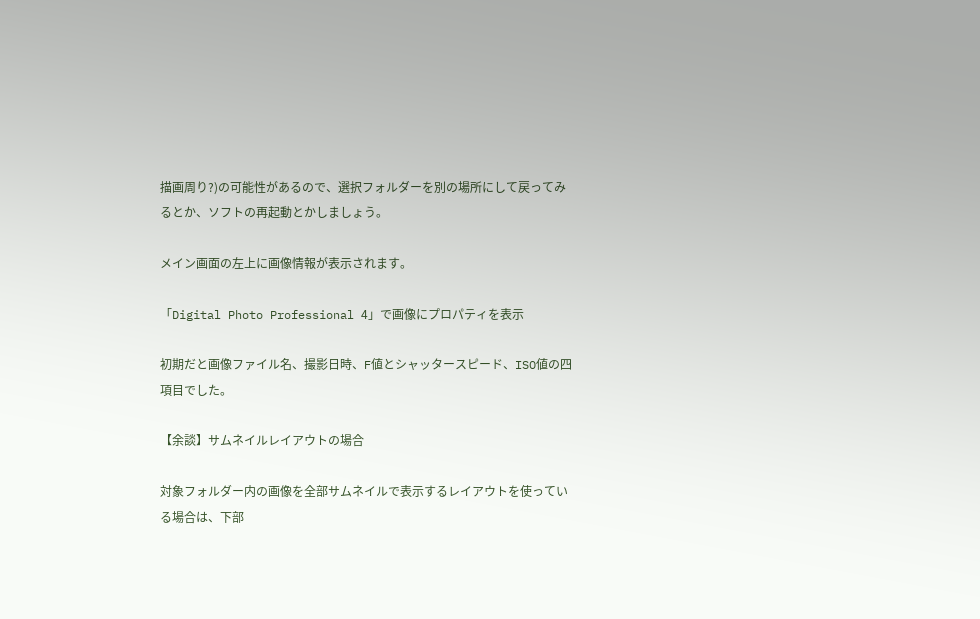描画周り?)の可能性があるので、選択フォルダーを別の場所にして戻ってみるとか、ソフトの再起動とかしましょう。

メイン画面の左上に画像情報が表示されます。

「Digital Photo Professional 4」で画像にプロパティを表示

初期だと画像ファイル名、撮影日時、F値とシャッタースピード、ISO値の四項目でした。

【余談】サムネイルレイアウトの場合

対象フォルダー内の画像を全部サムネイルで表示するレイアウトを使っている場合は、下部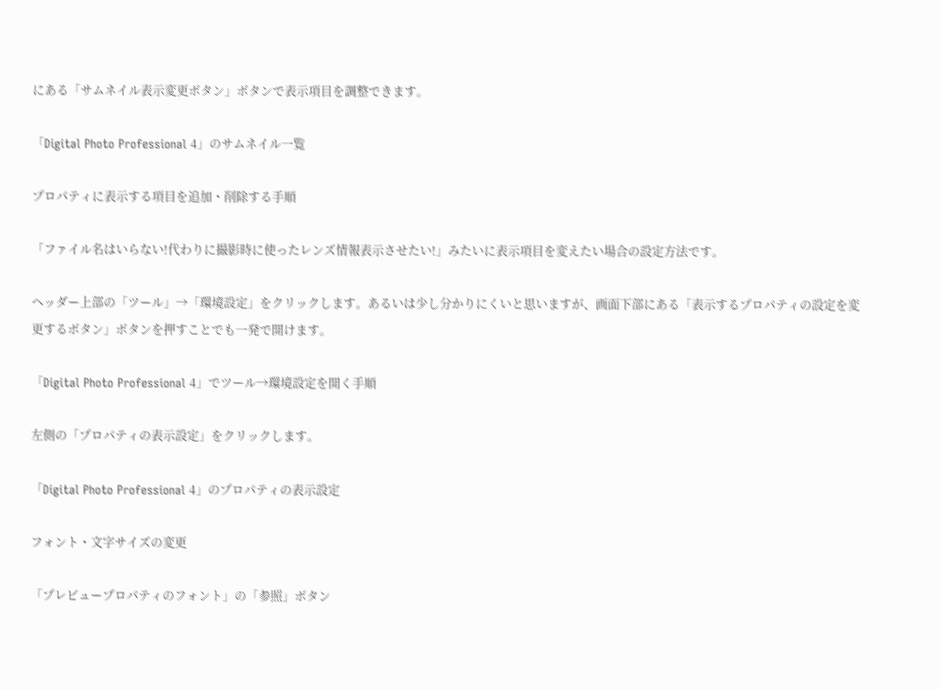にある「サムネイル表示変更ボタン」ボタンで表示項目を調整できます。

「Digital Photo Professional 4」のサムネイル一覧

プロパティに表示する項目を追加・削除する手順

「ファイル名はいらない!代わりに撮影時に使ったレンズ情報表示させたい!」みたいに表示項目を変えたい場合の設定方法です。

ヘッダー上部の「ツール」→「環境設定」をクリックします。あるいは少し分かりにくいと思いますが、画面下部にある「表示するプロパティの設定を変更するボタン」ボタンを押すことでも一発で開けます。

「Digital Photo Professional 4」でツール→環境設定を開く手順

左側の「プロパティの表示設定」をクリックします。

「Digital Photo Professional 4」のプロパティの表示設定

フォント・文字サイズの変更

「プレビュープロパティのフォント」の「参照」ボタン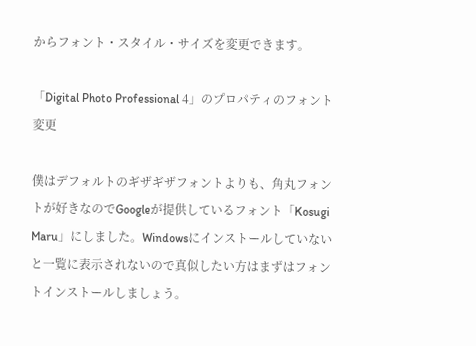からフォント・スタイル・サイズを変更できます。

「Digital Photo Professional 4」のプロパティのフォント変更

僕はデフォルトのギザギザフォントよりも、角丸フォントが好きなのでGoogleが提供しているフォント「Kosugi Maru」にしました。Windowsにインストールしていないと一覧に表示されないので真似したい方はまずはフォントインストールしましょう。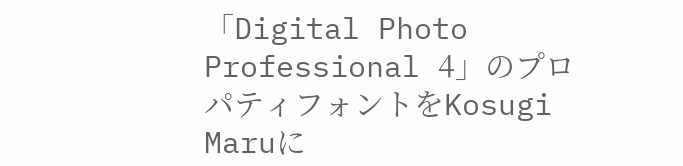「Digital Photo Professional 4」のプロパティフォントをKosugi Maruに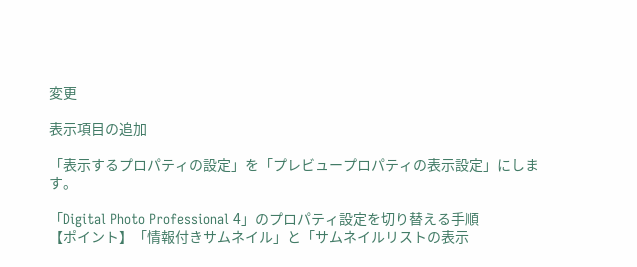変更

表示項目の追加

「表示するプロパティの設定」を「プレビュープロパティの表示設定」にします。

「Digital Photo Professional 4」のプロパティ設定を切り替える手順
【ポイント】「情報付きサムネイル」と「サムネイルリストの表示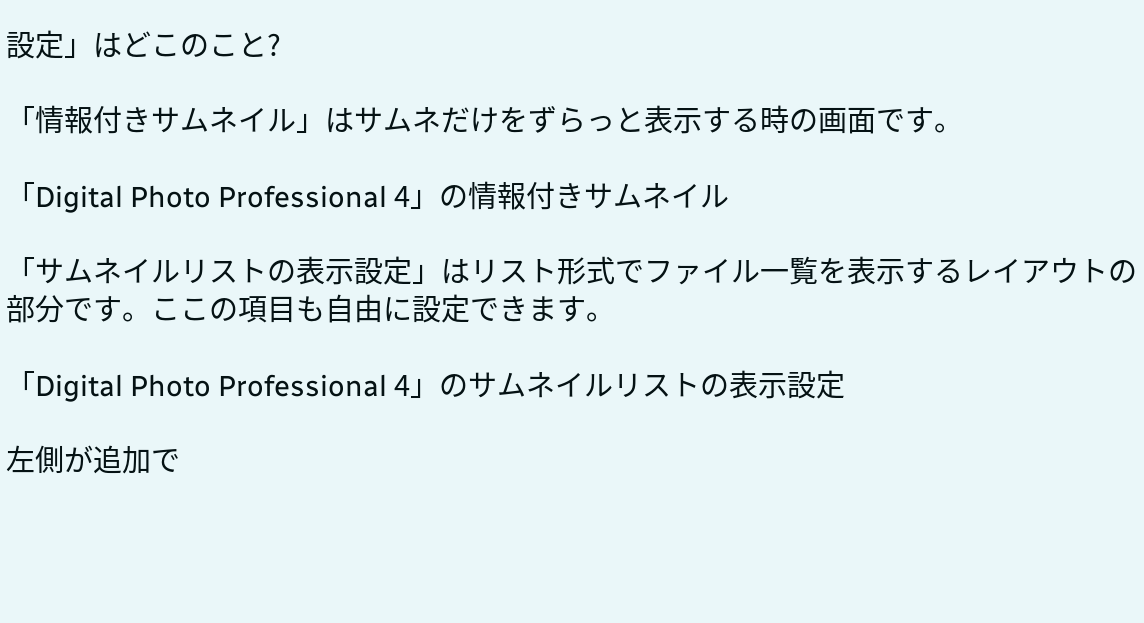設定」はどこのこと?

「情報付きサムネイル」はサムネだけをずらっと表示する時の画面です。

「Digital Photo Professional 4」の情報付きサムネイル

「サムネイルリストの表示設定」はリスト形式でファイル一覧を表示するレイアウトの部分です。ここの項目も自由に設定できます。

「Digital Photo Professional 4」のサムネイルリストの表示設定

左側が追加で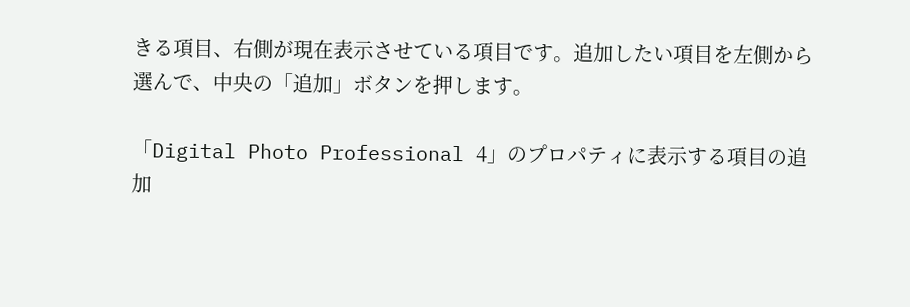きる項目、右側が現在表示させている項目です。追加したい項目を左側から選んで、中央の「追加」ボタンを押します。

「Digital Photo Professional 4」のプロパティに表示する項目の追加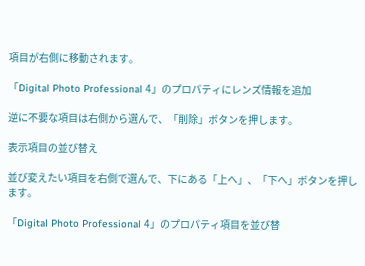項目が右側に移動されます。

「Digital Photo Professional 4」のプロパティにレンズ情報を追加

逆に不要な項目は右側から選んで、「削除」ボタンを押します。

表示項目の並び替え

並び変えたい項目を右側で選んで、下にある「上へ」、「下へ」ボタンを押します。

「Digital Photo Professional 4」のプロパティ項目を並び替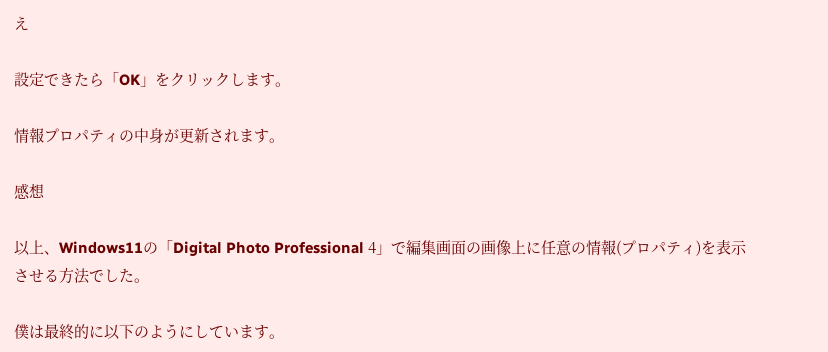え

設定できたら「OK」をクリックします。

情報プロパティの中身が更新されます。

感想

以上、Windows11の「Digital Photo Professional 4」で編集画面の画像上に任意の情報(プロパティ)を表示させる方法でした。

僕は最終的に以下のようにしています。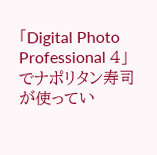「Digital Photo Professional 4」でナポリタン寿司が使ってい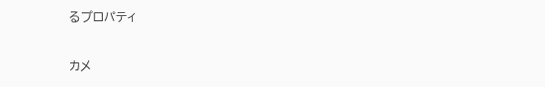るプロパティ

カメ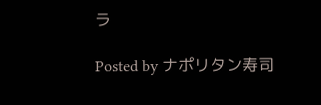ラ

Posted by ナポリタン寿司